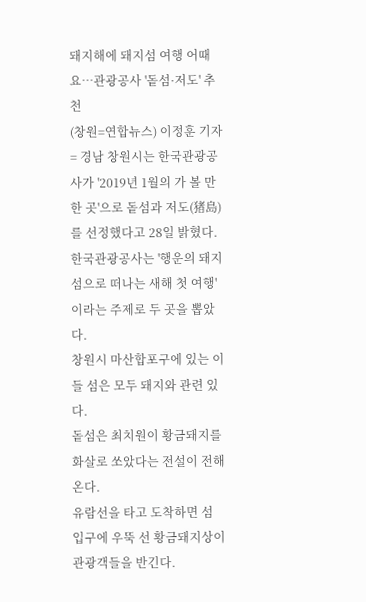돼지해에 돼지섬 여행 어때요…관광공사 '돝섬·저도' 추천
(창원=연합뉴스) 이정훈 기자 = 경남 창원시는 한국관광공사가 '2019년 1월의 가 볼 만한 곳'으로 돝섬과 저도(猪島)를 선정했다고 28일 밝혔다.
한국관광공사는 '행운의 돼지섬으로 떠나는 새해 첫 여행'이라는 주제로 두 곳을 뽑았다.
창원시 마산합포구에 있는 이들 섬은 모두 돼지와 관련 있다.
돝섬은 최치원이 황금돼지를 화살로 쏘았다는 전설이 전해온다.
유람선을 타고 도착하면 섬 입구에 우뚝 선 황금돼지상이 관광객들을 반긴다.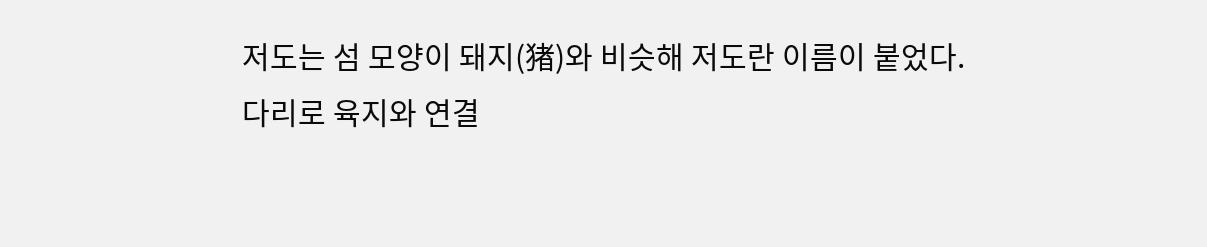저도는 섬 모양이 돼지(猪)와 비슷해 저도란 이름이 붙었다.
다리로 육지와 연결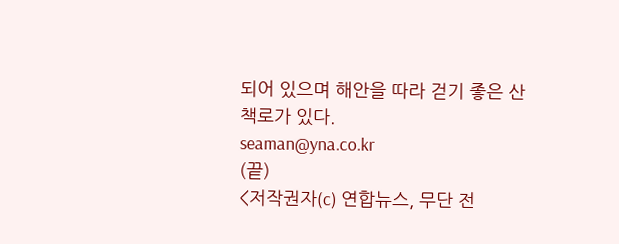되어 있으며 해안을 따라 걷기 좋은 산책로가 있다.
seaman@yna.co.kr
(끝)
<저작권자(c) 연합뉴스, 무단 전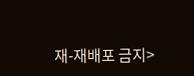재-재배포 금지>